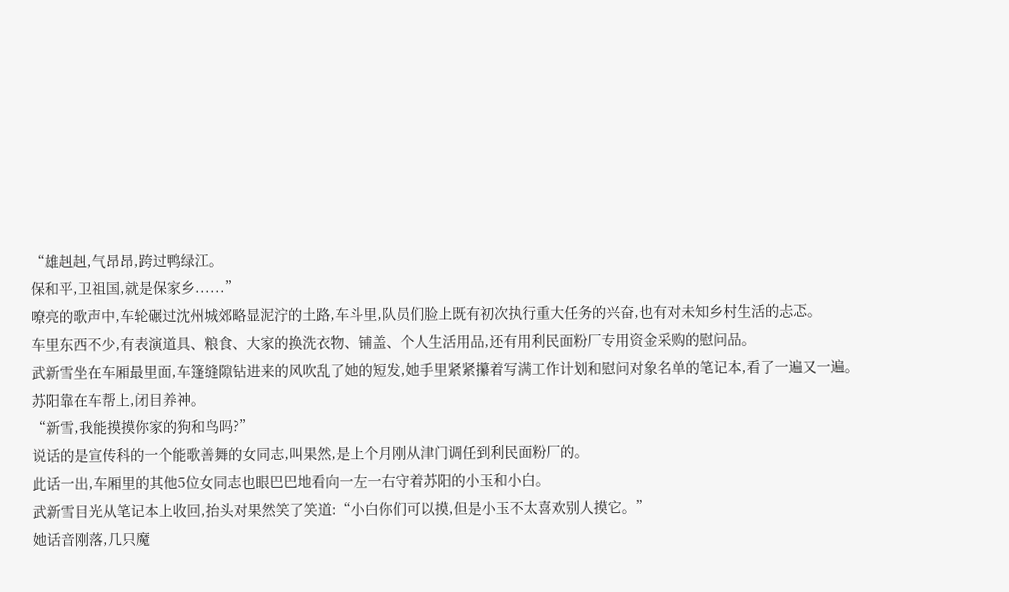“雄赳赳,气昂昂,跨过鸭绿江。
保和平,卫祖国,就是保家乡......”
嘹亮的歌声中,车轮碾过沈州城郊略显泥泞的土路,车斗里,队员们脸上既有初次执行重大任务的兴奋,也有对未知乡村生活的忐忑。
车里东西不少,有表演道具、粮食、大家的换洗衣物、铺盖、个人生活用品,还有用利民面粉厂专用资金采购的慰问品。
武新雪坐在车厢最里面,车篷缝隙钻进来的风吹乱了她的短发,她手里紧紧攥着写满工作计划和慰问对象名单的笔记本,看了一遍又一遍。
苏阳靠在车帮上,闭目养神。
“新雪,我能摸摸你家的狗和鸟吗?”
说话的是宣传科的一个能歌善舞的女同志,叫果然,是上个月刚从津门调任到利民面粉厂的。
此话一出,车厢里的其他5位女同志也眼巴巴地看向一左一右守着苏阳的小玉和小白。
武新雪目光从笔记本上收回,抬头对果然笑了笑道:“小白你们可以摸,但是小玉不太喜欢别人摸它。”
她话音刚落,几只魔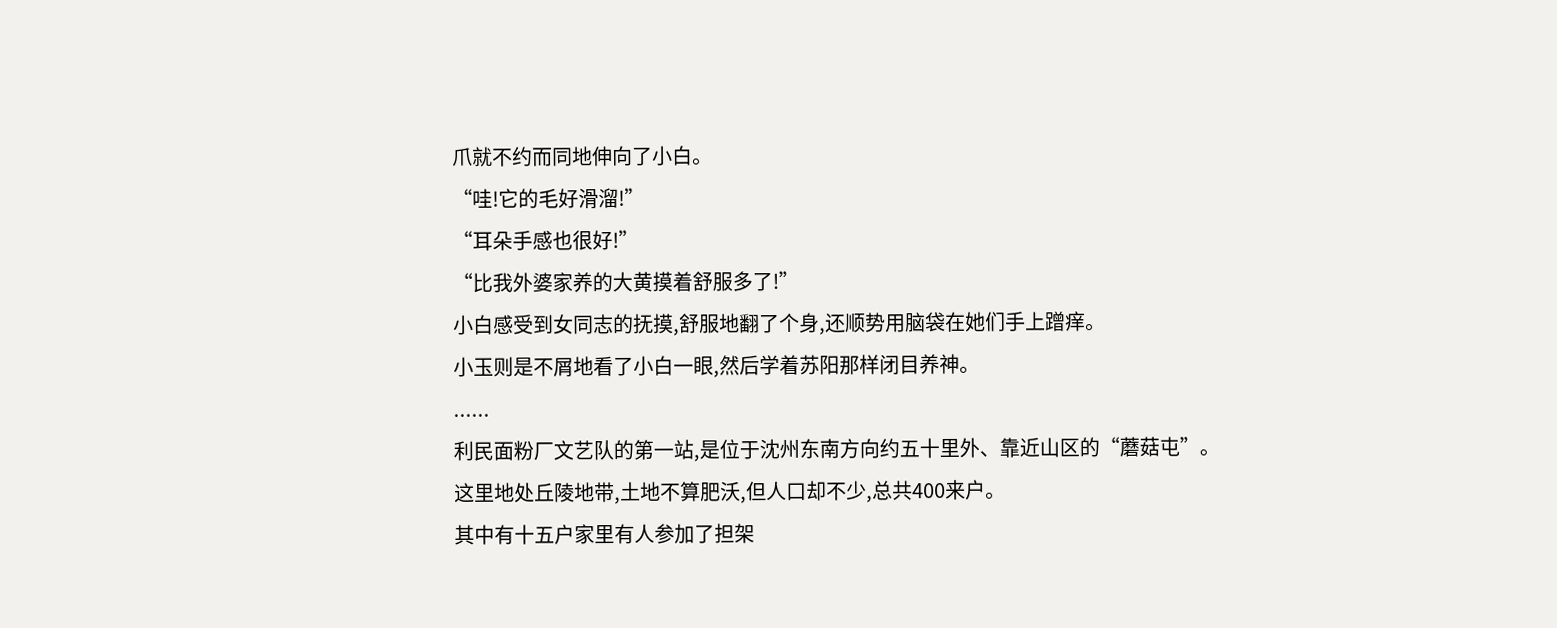爪就不约而同地伸向了小白。
“哇!它的毛好滑溜!”
“耳朵手感也很好!”
“比我外婆家养的大黄摸着舒服多了!”
小白感受到女同志的抚摸,舒服地翻了个身,还顺势用脑袋在她们手上蹭痒。
小玉则是不屑地看了小白一眼,然后学着苏阳那样闭目养神。
......
利民面粉厂文艺队的第一站,是位于沈州东南方向约五十里外、靠近山区的“蘑菇屯”。
这里地处丘陵地带,土地不算肥沃,但人口却不少,总共400来户。
其中有十五户家里有人参加了担架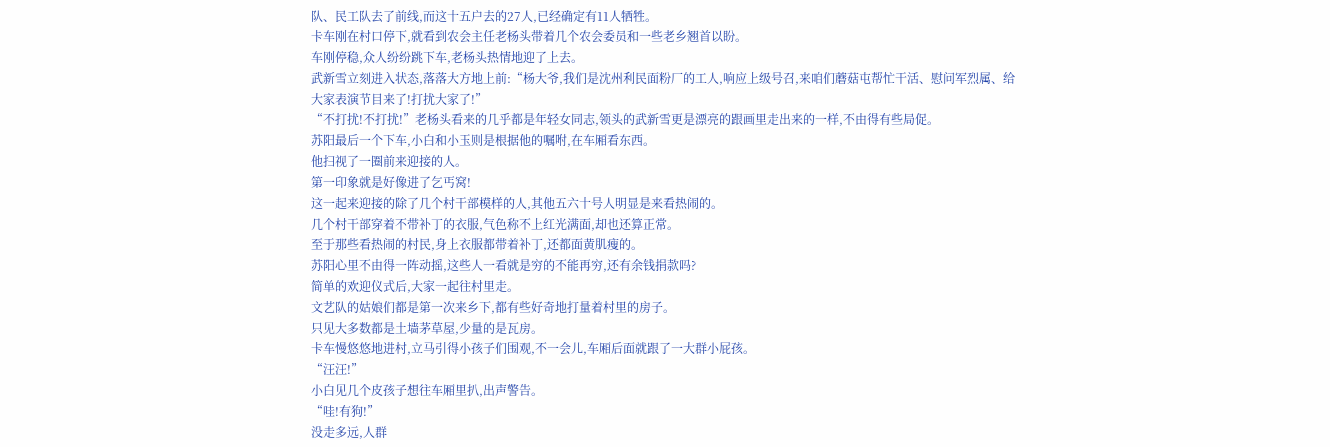队、民工队去了前线,而这十五户去的27人,已经确定有11人牺牲。
卡车刚在村口停下,就看到农会主任老杨头带着几个农会委员和一些老乡翘首以盼。
车刚停稳,众人纷纷跳下车,老杨头热情地迎了上去。
武新雪立刻进入状态,落落大方地上前:“杨大爷,我们是沈州利民面粉厂的工人,响应上级号召,来咱们蘑菇屯帮忙干活、慰问军烈属、给大家表演节目来了!打扰大家了!”
“不打扰!不打扰!”老杨头看来的几乎都是年轻女同志,领头的武新雪更是漂亮的跟画里走出来的一样,不由得有些局促。
苏阳最后一个下车,小白和小玉则是根据他的嘱咐,在车厢看东西。
他扫视了一圈前来迎接的人。
第一印象就是好像进了乞丐窝!
这一起来迎接的除了几个村干部模样的人,其他五六十号人明显是来看热闹的。
几个村干部穿着不带补丁的衣服,气色称不上红光满面,却也还算正常。
至于那些看热闹的村民,身上衣服都带着补丁,还都面黄肌瘦的。
苏阳心里不由得一阵动摇,这些人一看就是穷的不能再穷,还有余钱捐款吗?
简单的欢迎仪式后,大家一起往村里走。
文艺队的姑娘们都是第一次来乡下,都有些好奇地打量着村里的房子。
只见大多数都是土墙茅草屋,少量的是瓦房。
卡车慢悠悠地进村,立马引得小孩子们围观,不一会儿,车厢后面就跟了一大群小屁孩。
“汪汪!”
小白见几个皮孩子想往车厢里扒,出声警告。
“哇!有狗!”
没走多远,人群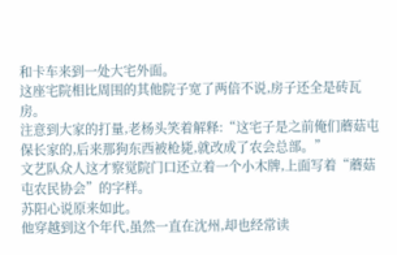和卡车来到一处大宅外面。
这座宅院相比周围的其他院子宽了两倍不说,房子还全是砖瓦房。
注意到大家的打量,老杨头笑着解释:“这宅子是之前俺们蘑菇屯保长家的,后来那狗东西被枪毙,就改成了农会总部。”
文艺队众人这才察觉院门口还立着一个小木牌,上面写着“蘑菇屯农民协会”的字样。
苏阳心说原来如此。
他穿越到这个年代,虽然一直在沈州,却也经常读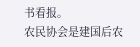书看报。
农民协会是建国后农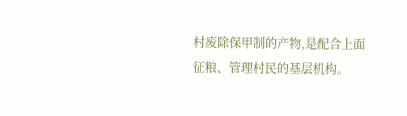村废除保甲制的产物,是配合上面征粮、管理村民的基层机构。